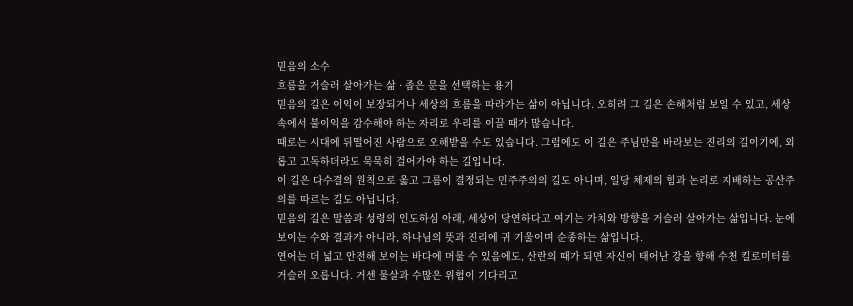믿음의 소수
흐름을 거슬러 살아가는 삶 · 좁은 문을 선택하는 용기
믿음의 길은 이익이 보장되거나 세상의 흐름을 따라가는 삶이 아닙니다. 오히려 그 길은 손해처럼 보일 수 있고, 세상 속에서 불이익을 감수해야 하는 자리로 우리를 이끌 때가 많습니다.
때로는 시대에 뒤떨어진 사람으로 오해받을 수도 있습니다. 그럼에도 이 길은 주님만을 바라보는 진리의 길이기에, 외롭고 고독하더라도 묵묵히 걸어가야 하는 길입니다.
이 길은 다수결의 원칙으로 옳고 그름이 결정되는 민주주의의 길도 아니며, 일당 체제의 힘과 논리로 지배하는 공산주의를 따르는 길도 아닙니다.
믿음의 길은 말씀과 성령의 인도하심 아래, 세상이 당연하다고 여기는 가치와 방향을 거슬러 살아가는 삶입니다. 눈에 보이는 수와 결과가 아니라, 하나님의 뜻과 진리에 귀 기울이며 순종하는 삶입니다.
연어는 더 넓고 안전해 보이는 바다에 머물 수 있음에도, 산란의 때가 되면 자신이 태어난 강을 향해 수천 킬로미터를 거슬러 오릅니다. 거센 물살과 수많은 위험이 기다리고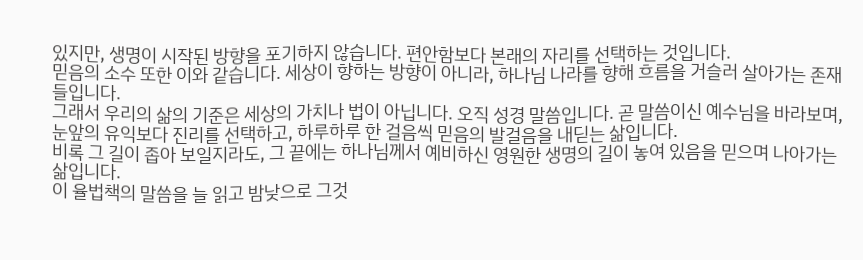있지만, 생명이 시작된 방향을 포기하지 않습니다. 편안함보다 본래의 자리를 선택하는 것입니다.
믿음의 소수 또한 이와 같습니다. 세상이 향하는 방향이 아니라, 하나님 나라를 향해 흐름을 거슬러 살아가는 존재들입니다.
그래서 우리의 삶의 기준은 세상의 가치나 법이 아닙니다. 오직 성경 말씀입니다. 곧 말씀이신 예수님을 바라보며, 눈앞의 유익보다 진리를 선택하고, 하루하루 한 걸음씩 믿음의 발걸음을 내딛는 삶입니다.
비록 그 길이 좁아 보일지라도, 그 끝에는 하나님께서 예비하신 영원한 생명의 길이 놓여 있음을 믿으며 나아가는 삶입니다.
이 율법책의 말씀을 늘 읽고 밤낮으로 그것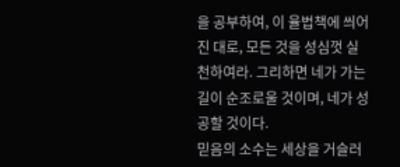을 공부하여, 이 율법책에 씌어진 대로, 모든 것을 성심껏 실천하여라. 그리하면 네가 가는 길이 순조로울 것이며, 네가 성공할 것이다.
믿음의 소수는 세상을 거슬러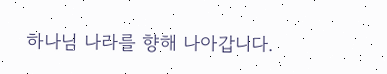하나님 나라를 향해 나아갑니다.